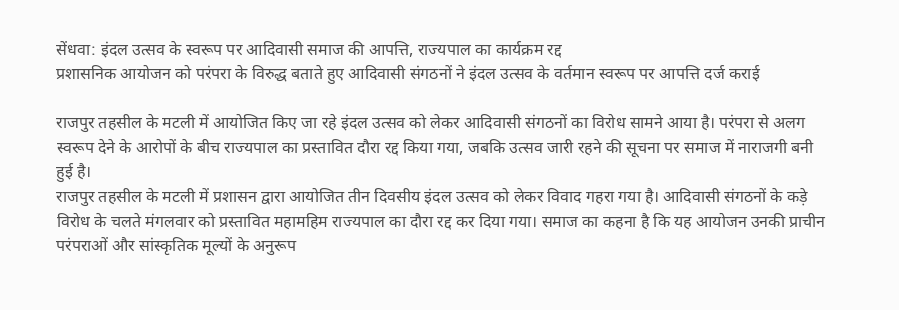सेंधवा: इंदल उत्सव के स्वरूप पर आदिवासी समाज की आपत्ति, राज्यपाल का कार्यक्रम रद्द
प्रशासनिक आयोजन को परंपरा के विरुद्ध बताते हुए आदिवासी संगठनों ने इंदल उत्सव के वर्तमान स्वरूप पर आपत्ति दर्ज कराई

राजपुर तहसील के मटली में आयोजित किए जा रहे इंदल उत्सव को लेकर आदिवासी संगठनों का विरोध सामने आया है। परंपरा से अलग स्वरूप देने के आरोपों के बीच राज्यपाल का प्रस्तावित दौरा रद्द किया गया, जबकि उत्सव जारी रहने की सूचना पर समाज में नाराजगी बनी हुई है।
राजपुर तहसील के मटली में प्रशासन द्वारा आयोजित तीन दिवसीय इंदल उत्सव को लेकर विवाद गहरा गया है। आदिवासी संगठनों के कड़े विरोध के चलते मंगलवार को प्रस्तावित महामहिम राज्यपाल का दौरा रद्द कर दिया गया। समाज का कहना है कि यह आयोजन उनकी प्राचीन परंपराओं और सांस्कृतिक मूल्यों के अनुरूप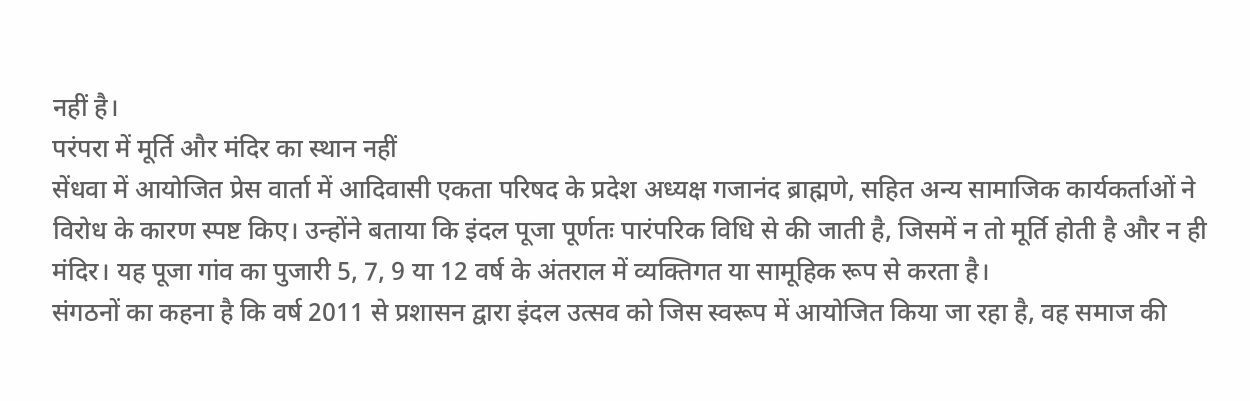नहीं है।
परंपरा में मूर्ति और मंदिर का स्थान नहीं
सेंधवा में आयोजित प्रेस वार्ता में आदिवासी एकता परिषद के प्रदेश अध्यक्ष गजानंद ब्राह्मणे, सहित अन्य सामाजिक कार्यकर्ताओं ने विरोध के कारण स्पष्ट किए। उन्होंने बताया कि इंदल पूजा पूर्णतः पारंपरिक विधि से की जाती है, जिसमें न तो मूर्ति होती है और न ही मंदिर। यह पूजा गांव का पुजारी 5, 7, 9 या 12 वर्ष के अंतराल में व्यक्तिगत या सामूहिक रूप से करता है।
संगठनों का कहना है कि वर्ष 2011 से प्रशासन द्वारा इंदल उत्सव को जिस स्वरूप में आयोजित किया जा रहा है, वह समाज की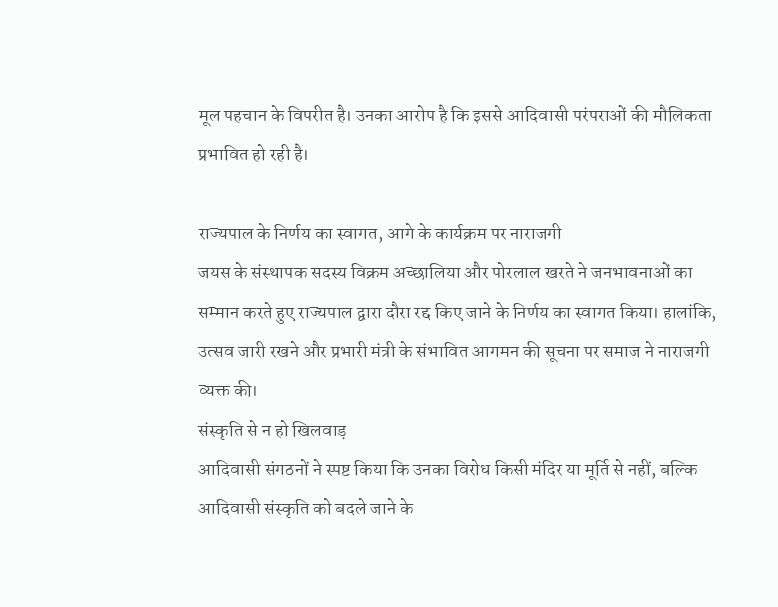मूल पहचान के विपरीत है। उनका आरोप है कि इससे आदिवासी परंपराओं की मौलिकता प्रभावित हो रही है।

राज्यपाल के निर्णय का स्वागत, आगे के कार्यक्रम पर नाराजगी
जयस के संस्थापक सदस्य विक्रम अच्छालिया और पोरलाल खरते ने जनभावनाओं का सम्मान करते हुए राज्यपाल द्वारा दौरा रद्द किए जाने के निर्णय का स्वागत किया। हालांकि, उत्सव जारी रखने और प्रभारी मंत्री के संभावित आगमन की सूचना पर समाज ने नाराजगी व्यक्त की।
संस्कृति से न हो खिलवाड़
आदिवासी संगठनों ने स्पष्ट किया कि उनका विरोध किसी मंदिर या मूर्ति से नहीं, बल्कि आदिवासी संस्कृति को बदले जाने के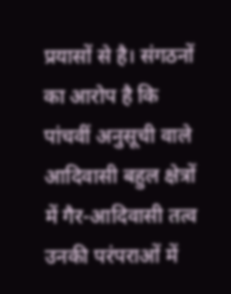प्रयासों से है। संगठनों का आरोप है कि पांचवीं अनुसूची वाले आदिवासी बहुल क्षेत्रों में गैर-आदिवासी तत्व उनकी परंपराओं में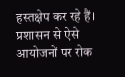हस्तक्षेप कर रहे हैं। प्रशासन से ऐसे आयोजनों पर रोक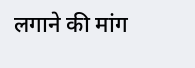लगाने की मांग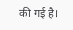की गई है।